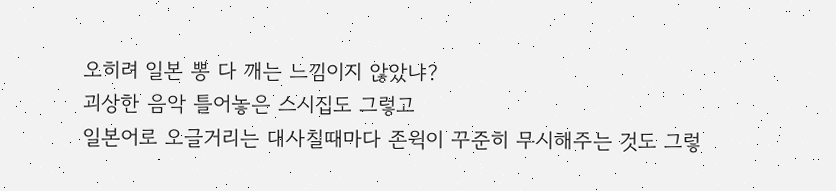오히려 일본 뽕 다 깨는 느낌이지 않았냐?
괴상한 음악 틀어놓은 스시집도 그렇고
일본어로 오글거리는 대사칠때마다 존윅이 꾸준히 무시해주는 것도 그렇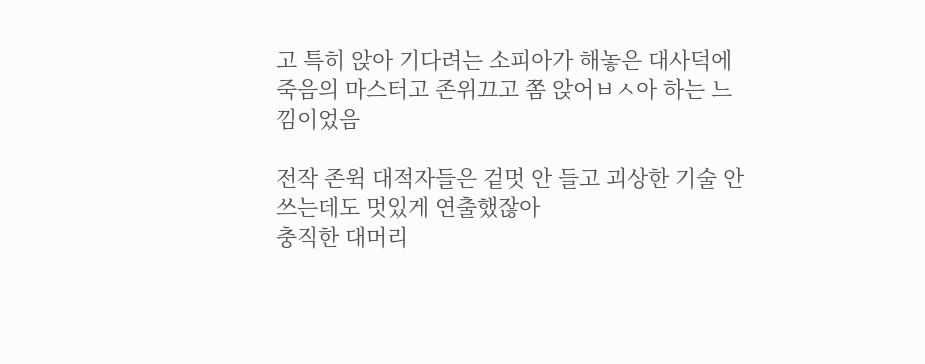고 특히 앉아 기다려는 소피아가 해놓은 대사덕에 죽음의 마스터고 존위끄고 쫌 앉어ㅂㅅ아 하는 느낌이었음

전작 존윅 대적자들은 겉멋 안 들고 괴상한 기술 안 쓰는데도 멋있게 연출했잖아
충직한 대머리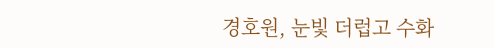경호원, 눈빛 더럽고 수화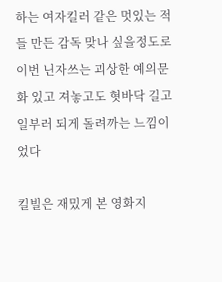하는 여자킬러 같은 멋있는 적들 만든 감독 맞나 싶을정도로
이번 닌자쓰는 괴상한 예의문화 있고 져놓고도 혓바닥 길고 일부러 되게 돌려까는 느낌이었다

킬빌은 재밌게 본 영화지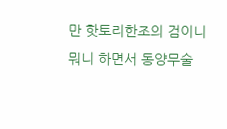만 핫토리한조의 검이니 뭐니 하면서 동양무술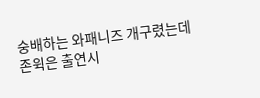숭배하는 와패니즈 개구렸는데 존윅은 출연시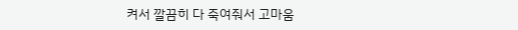켜서 깔끔히 다 죽여줘서 고마움